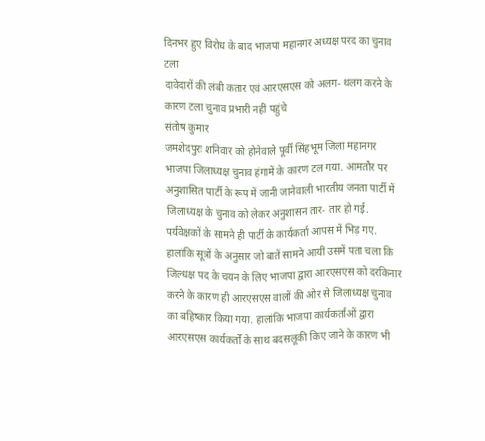दिनभर हुए विरोध के बाद भाजपा महानगर अध्यक्ष परद का चुनाव टला
दावेदारों की लंबी कतार एवं आरएसएस को अलग- थलग करने के कारण टला चुनाव प्रभारी नहीं पहुंचे
संतोष कुमार
जमशेदपुरः शनिवार को होनेवाले पूर्वी सिंहभूम जिला महानगर भाजपा जिलाध्यक्ष चुनाव हंगामें के कारण टल गया. आमतौर पर अनुशासित पार्टी के रूप में जानी जानेवाली भारतीय जनता पार्टी में जिलाध्यक्ष के चुनाव को लेकर अनुशासन तार- तार हो गई. पर्यवेक्षकों के सामने ही पार्टी के कार्यकर्ता आपस में भिड़ गए. हालांकि सूत्रों के अनुसार जो बातें सामने आयीं उसमें पता चला कि जिल्धक्ष पद के चयन के लिए भाजपा द्वारा आरएसएस को दरकिनार करने के कारण ही आरएसएस वालों की ओर से जिलाध्यक्ष चुनाव का बहिष्कार किया गया. हालांकि भाजपा कार्यकर्ताओं द्वारा आरएसएस कार्यकर्तों के साथ बदसलूकी किए जाने के कारण भी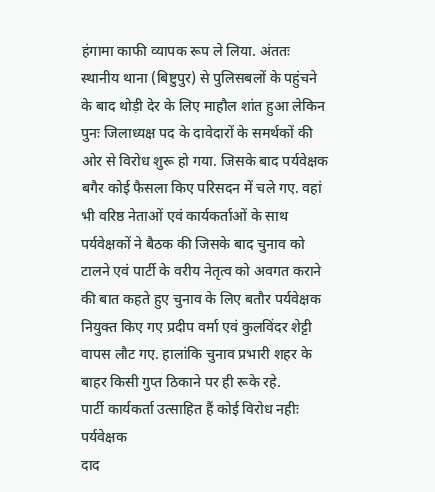हंगामा काफी व्यापक रूप ले लिया. अंततः स्थानीय थाना (बिष्टुपुर) से पुलिसबलों के पहुंचने के बाद थोड़ी देर के लिए माहौल शांत हुआ लेकिन पुनः जिलाध्यक्ष पद के दावेदारों के समर्थकों की ओर से विरोध शुरू हो गया. जिसके बाद पर्यवेक्षक बगैर कोई फैसला किए परिसदन में चले गए. वहां भी वरिष्ठ नेताओं एवं कार्यकर्ताओं के साथ पर्यवेक्षकों ने बैठक की जिसके बाद चुनाव को टालने एवं पार्टी के वरीय नेतृत्व को अवगत कराने की बात कहते हुए चुनाव के लिए बतौर पर्यवेक्षक नियुक्त किए गए प्रदीप वर्मा एवं कुलविंदर शेट्टी वापस लौट गए. हालांकि चुनाव प्रभारी शहर के बाहर किसी गुप्त ठिकाने पर ही रूके रहे.
पार्टी कार्यकर्ता उत्साहित हैं कोई विरोध नहीः पर्यवेक्षक
दाद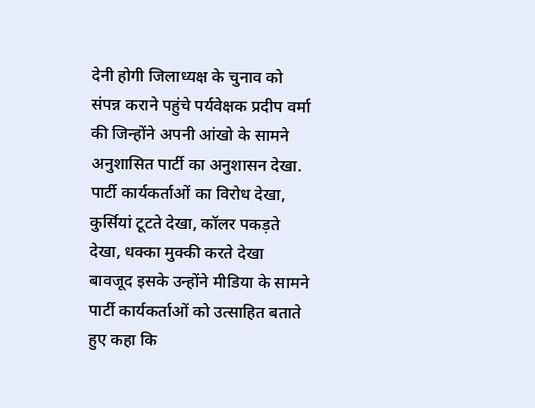देनी होगी जिलाध्यक्ष के चुनाव को संपन्न कराने पहुंचे पर्यवेक्षक प्रदीप वर्मा की जिन्होंने अपनी आंखो के सामने अनुशासित पार्टी का अनुशासन देखा. पार्टी कार्यकर्ताओं का विरोध देखा, कुर्सियां टूटते देखा, कॉलर पकड़ते देखा, धक्का मुक्की करते देखा बावजूद इसके उन्होंने मीडिया के सामने पार्टी कार्यकर्ताओं को उत्साहित बताते हुए कहा कि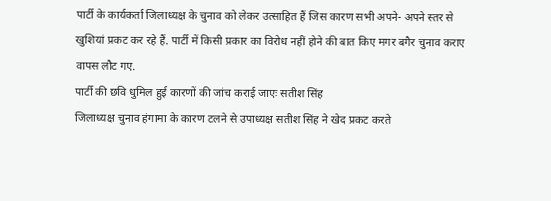पार्टी के कार्यकर्ता जिलाध्यक्ष के चुनाव को लेकर उत्साहित हैं जिस कारण सभी अपने- अपने स्तर से खुशियां प्रकट कर रहे हैं. पार्टी में किसी प्रकार का विरोध नहीं होने की बात किए मगर बगैर चुनाव कराए वापस लौट गए.
पार्टी की छवि धुमिल हुई कारणों की जांच कराई जाएः सतीश सिंह
जिलाध्यक्ष चुनाव हंगामा के कारण टलने से उपाध्यक्ष सतीश सिंह ने खेद प्रकट करते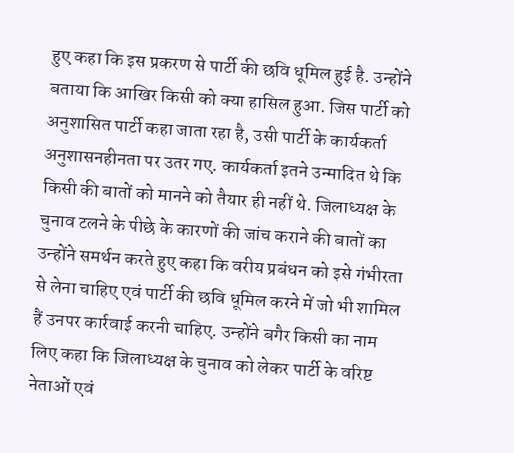हुए कहा कि इस प्रकरण से पार्टी की छवि धूमिल हुई है. उन्होंने बताया कि आखिर किसी को क्या हासिल हुआ. जिस पार्टी को अनुशासित पार्टी कहा जाता रहा है, उसी पार्टी के कार्यकर्ता अनुशासनहीनता पर उतर गए. कार्यकर्ता इतने उन्मादित थे कि किसी की बातों को मानने को तैयार ही नहीं थे. जिलाध्यक्ष के चुनाव टलने के पीछे के कारणों की जांच कराने की बातों का उन्होंने समर्थन करते हुए कहा कि वरीय प्रबंधन को इसे गंभीरता से लेना चाहिए एवं पार्टी की छवि धूमिल करने में जो भी शामिल हैं उनपर कार्रवाई करनी चाहिए. उन्होंने बगैर किसी का नाम लिए कहा कि जिलाध्यक्ष के चुनाव को लेकर पार्टी के वरिष्ट नेताओं एवं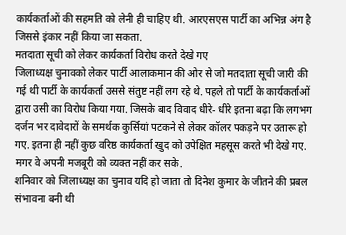कार्यकर्ताओं की सहमति को लेनी ही चाहिए थी. आरएसएस पार्टी का अभिन्न अंग है जिससे इंकार नहीं किया जा सकता.
मतदाता सूची को लेकर कार्यकर्ता विरोध करते देखे गए
जिलाध्यक्ष चुनावको लेकर पार्टी आलाकमान की ओर से जो मतदाता सूची जारी की गई थी पार्टी के कार्यकर्ता उससे संतुष्ट नहीं लग रहे थे. पहले तो पार्टी के कार्यकर्ताओं द्वारा उसी का विरोध किया गया. जिसके बाद विवाद धीरे- धीरे इतना बढ़ा कि लगभग दर्जन भर दावेदारों के समर्थक कुर्सियां पटकने से लेकर कॉलर पकड़ने पर उतारू हो गए. इतना ही नहीं कुछ वरिष्ठ कार्यकर्ता खुद को उपेक्षित महसूस करते भी देखे गए. मगर वे अपनी मजबूरी को व्यक्त नहीं कर सके.
शनिवार को जिलाध्यक्ष का चुनाव यदि हो जाता तो दिनेश कुमार के जीतने की प्रबल संभावना बनी थी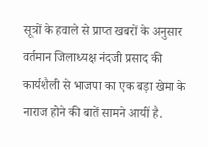सूत्रों के हवाले से प्राप्त खबरों के अनुसार वर्तमान जिलाध्यक्ष नंदजी प्रसाद की कार्यशैली से भाजपा का एक बड़ा खेमा के नाराज होने की बातें सामने आयीं है.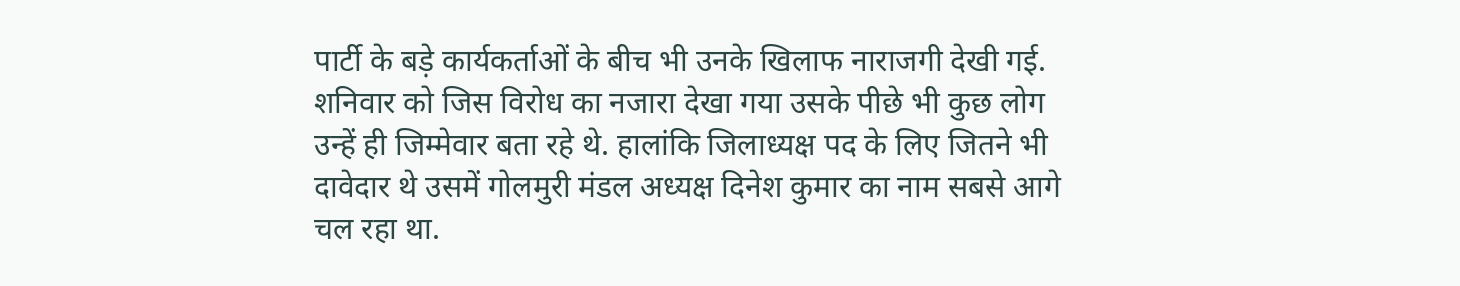पार्टी के बड़े कार्यकर्ताओं के बीच भी उनके खिलाफ नाराजगी देखी गई. शनिवार को जिस विरोध का नजारा देखा गया उसके पीछे भी कुछ लोग उन्हें ही जिम्मेवार बता रहे थे. हालांकि जिलाध्यक्ष पद के लिए जितने भी दावेदार थे उसमें गोलमुरी मंडल अध्यक्ष दिनेश कुमार का नाम सबसे आगे चल रहा था.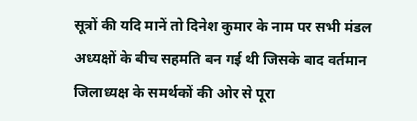सूत्रों की यदि मानें तो दिनेश कुमार के नाम पर सभी मंडल अध्यक्षों के बीच सहमति बन गई थी जिसके बाद वर्तमान जिलाध्यक्ष के समर्थकों की ओर से पूरा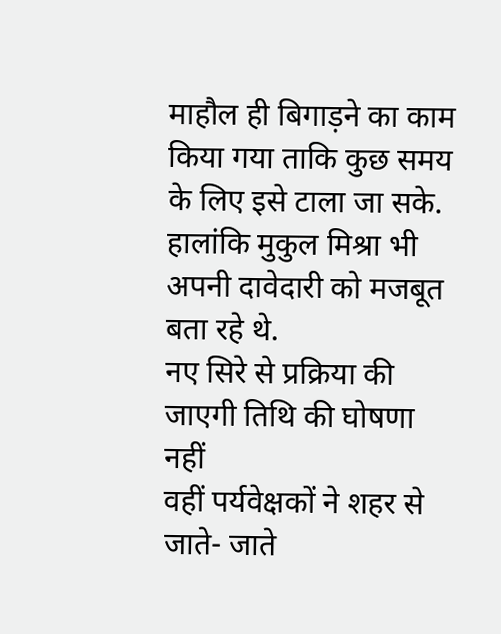माहौल ही बिगाड़ने का काम किया गया ताकि कुछ समय के लिए इसे टाला जा सके. हालांकि मुकुल मिश्रा भी अपनी दावेदारी को मजबूत बता रहे थे.
नए सिरे से प्रक्रिया की जाएगी तिथि की घोषणा नहीं
वहीं पर्यवेक्षकों ने शहर से जाते- जाते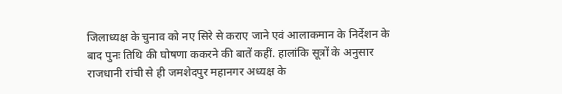जिलाध्यक्ष के चुनाव को नए सिरे से कराए जाने एवं आलाकमान के निर्देशन के बाद पुनः तिथि की घोषणा ककरने की बातें कहीं. हालांकि सूत्रों के अनुसार राजधानी रांची से ही जमशेदपुर महानगर अध्यक्ष के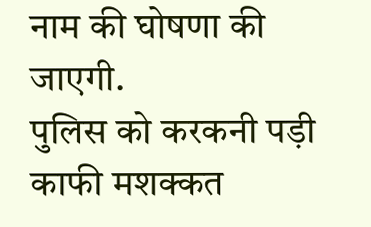नाम की घोषणा की जाएगी.
पुलिस को करकनी पड़ी काफी मशक्कत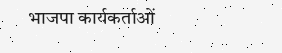भाजपा कार्यकर्ताओं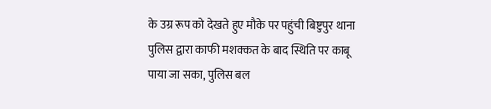के उग्र रूप को देखते हुए मौके पर पहुंची बिष्टुपुर थाना पुलिस द्वारा काफी मशक्कत के बाद स्थिति पर काबू पाया जा सका, पुलिस बल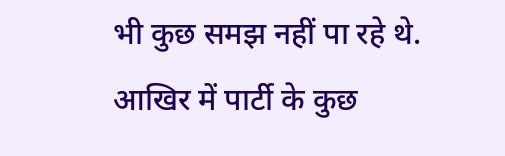भी कुछ समझ नहीं पा रहे थे. आखिर में पार्टी के कुछ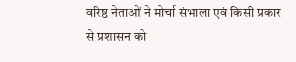वरिष्ठ नेताओं ने मोर्चा संभाला एवं किसी प्रकार से प्रशासन को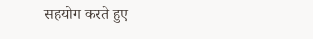सहयोग करते हुए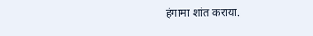हंगामा शांत कराया.